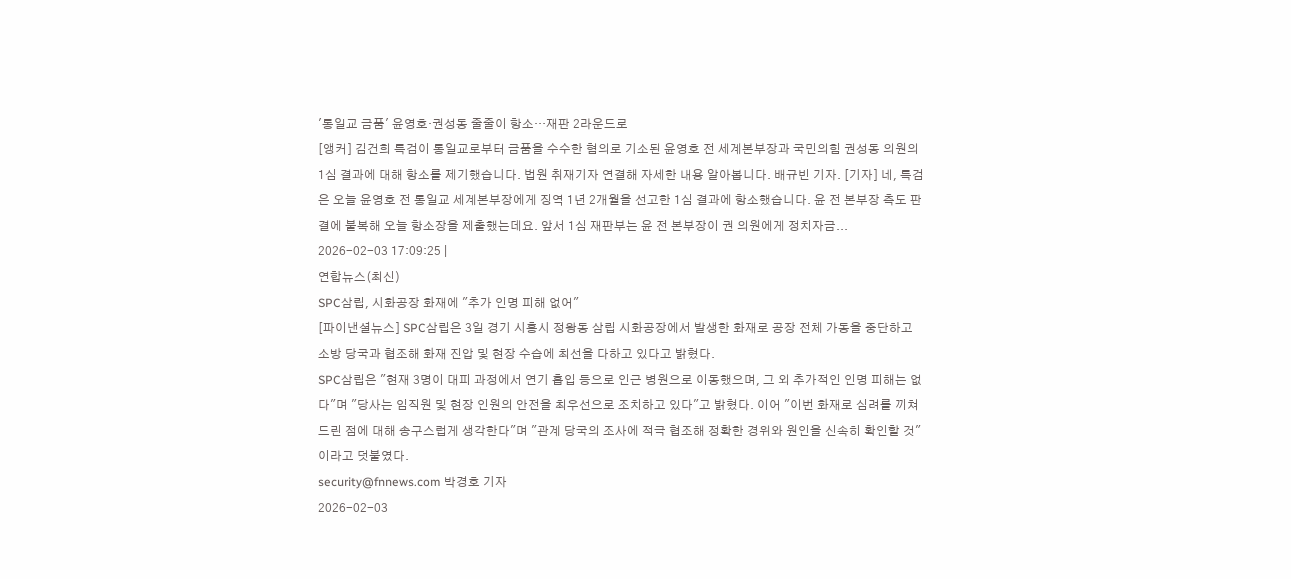'통일교 금품' 윤영호·권성동 줄줄이 항소…재판 2라운드로
[앵커] 김건희 특검이 통일교로부터 금품을 수수한 혐의로 기소된 윤영호 전 세계본부장과 국민의힘 권성동 의원의 1심 결과에 대해 항소를 제기했습니다. 법원 취재기자 연결해 자세한 내용 알아봅니다. 배규빈 기자. [기자] 네, 특검은 오늘 윤영호 전 통일교 세계본부장에게 징역 1년 2개월을 선고한 1심 결과에 항소했습니다. 윤 전 본부장 측도 판결에 불복해 오늘 항소장을 제출했는데요. 앞서 1심 재판부는 윤 전 본부장이 권 의원에게 정치자금...
2026-02-03 17:09:25 |
연합뉴스(최신)
SPC삼립, 시화공장 화재에 "추가 인명 피해 없어"
[파이낸셜뉴스] SPC삼립은 3일 경기 시흥시 정왕동 삼립 시화공장에서 발생한 화재로 공장 전체 가동을 중단하고 소방 당국과 협조해 화재 진압 및 현장 수습에 최선을 다하고 있다고 밝혔다.
SPC삼립은 "현재 3명이 대피 과정에서 연기 흡입 등으로 인근 병원으로 이동했으며, 그 외 추가적인 인명 피해는 없다"며 "당사는 임직원 및 현장 인원의 안전을 최우선으로 조치하고 있다"고 밝혔다. 이어 "이번 화재로 심려를 끼쳐 드린 점에 대해 송구스럽게 생각한다"며 "관계 당국의 조사에 적극 협조해 정확한 경위와 원인을 신속히 확인할 것"이라고 덧붙였다.
security@fnnews.com 박경호 기자
2026-02-03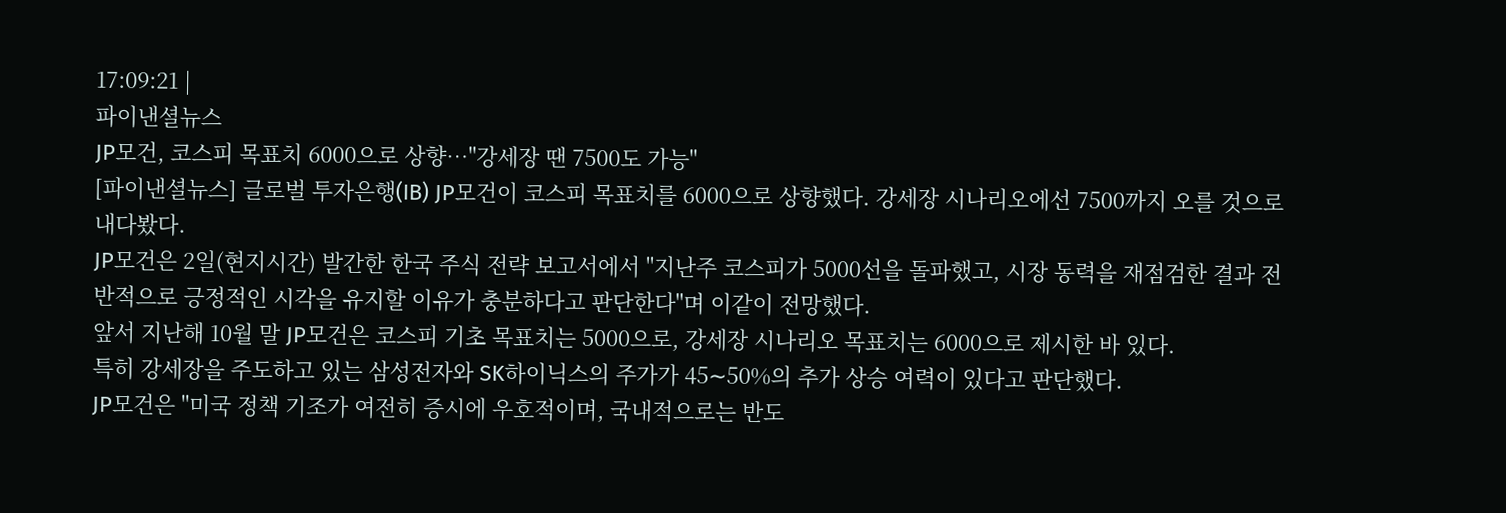17:09:21 |
파이낸셜뉴스
JP모건, 코스피 목표치 6000으로 상향…"강세장 땐 7500도 가능"
[파이낸셜뉴스] 글로벌 투자은행(IB) JP모건이 코스피 목표치를 6000으로 상향했다. 강세장 시나리오에선 7500까지 오를 것으로 내다봤다.
JP모건은 2일(현지시간) 발간한 한국 주식 전략 보고서에서 "지난주 코스피가 5000선을 돌파했고, 시장 동력을 재점검한 결과 전반적으로 긍정적인 시각을 유지할 이유가 충분하다고 판단한다"며 이같이 전망했다.
앞서 지난해 10월 말 JP모건은 코스피 기초 목표치는 5000으로, 강세장 시나리오 목표치는 6000으로 제시한 바 있다.
특히 강세장을 주도하고 있는 삼성전자와 SK하이닉스의 주가가 45∼50%의 추가 상승 여력이 있다고 판단했다.
JP모건은 "미국 정책 기조가 여전히 증시에 우호적이며, 국내적으로는 반도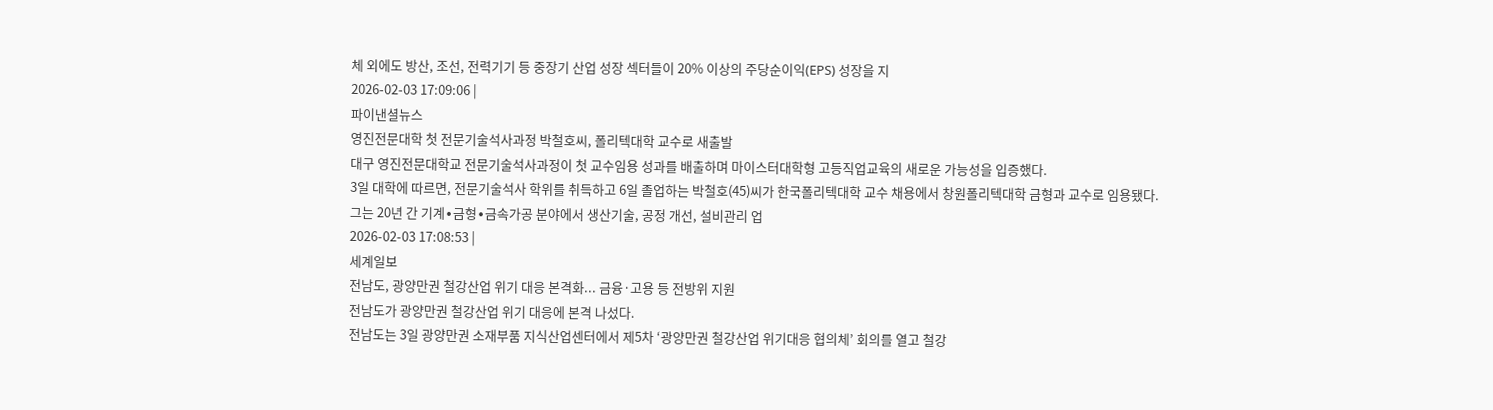체 외에도 방산, 조선, 전력기기 등 중장기 산업 성장 섹터들이 20% 이상의 주당순이익(EPS) 성장을 지
2026-02-03 17:09:06 |
파이낸셜뉴스
영진전문대학 첫 전문기술석사과정 박철호씨, 폴리텍대학 교수로 새출발
대구 영진전문대학교 전문기술석사과정이 첫 교수임용 성과를 배출하며 마이스터대학형 고등직업교육의 새로운 가능성을 입증했다.
3일 대학에 따르면, 전문기술석사 학위를 취득하고 6일 졸업하는 박철호(45)씨가 한국폴리텍대학 교수 채용에서 창원폴리텍대학 금형과 교수로 임용됐다.
그는 20년 간 기계∙금형∙금속가공 분야에서 생산기술, 공정 개선, 설비관리 업
2026-02-03 17:08:53 |
세계일보
전남도, 광양만권 철강산업 위기 대응 본격화... 금융·고용 등 전방위 지원
전남도가 광양만권 철강산업 위기 대응에 본격 나섰다.
전남도는 3일 광양만권 소재부품 지식산업센터에서 제5차 ‘광양만권 철강산업 위기대응 협의체’ 회의를 열고 철강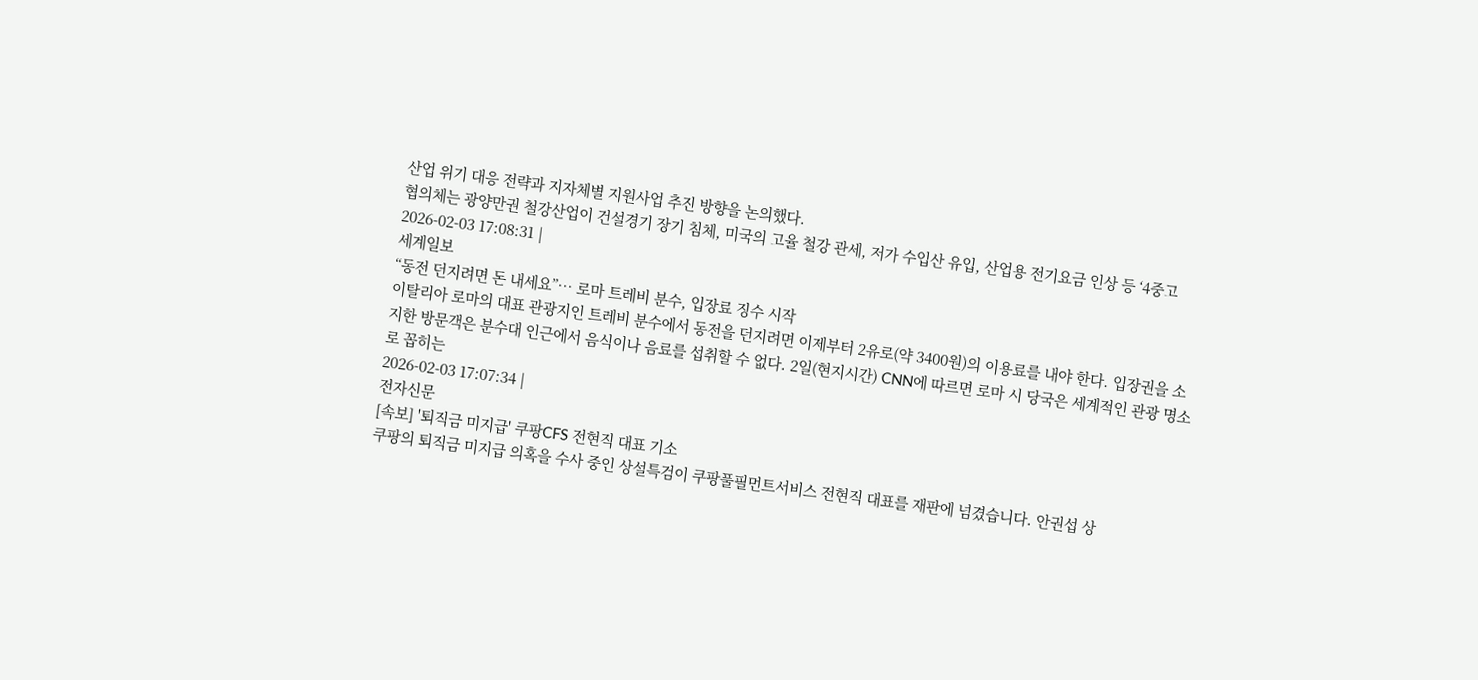산업 위기 대응 전략과 지자체별 지원사업 추진 방향을 논의했다.
협의체는 광양만권 철강산업이 건설경기 장기 침체, 미국의 고율 철강 관세, 저가 수입산 유입, 산업용 전기요금 인상 등 ‘4중고
2026-02-03 17:08:31 |
세계일보
“동전 던지려면 돈 내세요”… 로마 트레비 분수, 입장료 징수 시작
이탈리아 로마의 대표 관광지인 트레비 분수에서 동전을 던지려면 이제부터 2유로(약 3400원)의 이용료를 내야 한다. 입장권을 소지한 방문객은 분수대 인근에서 음식이나 음료를 섭취할 수 없다. 2일(현지시간) CNN에 따르면 로마 시 당국은 세계적인 관광 명소로 꼽히는
2026-02-03 17:07:34 |
전자신문
[속보] '퇴직금 미지급' 쿠팡CFS 전현직 대표 기소
쿠팡의 퇴직금 미지급 의혹을 수사 중인 상설특검이 쿠팡풀필먼트서비스 전현직 대표를 재판에 넘겼습니다. 안권섭 상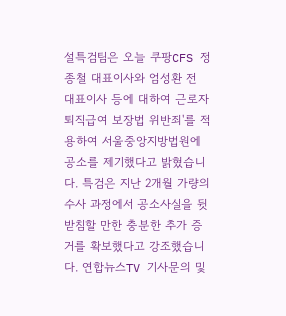설특검팀은 오늘 쿠팡CFS 정종철 대표이사와 엄성환 전 대표이사 등에 대하여 근로자 퇴직급여 보장법 위반죄'를 적용하여 서울중앙지방법원에 공소를 제기했다고 밝혔습니다. 특검은 지난 2개월 가량의 수사 과정에서 공소사실을 뒷받침할 만한 충분한 추가 증거를 확보했다고 강조했습니다. 연합뉴스TV 기사문의 및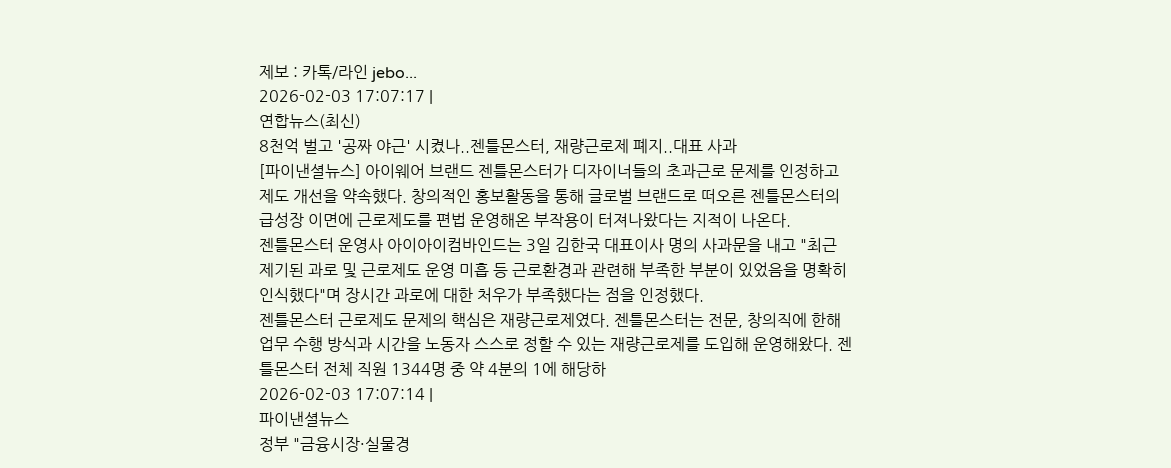제보 : 카톡/라인 jebo...
2026-02-03 17:07:17 |
연합뉴스(최신)
8천억 벌고 '공짜 야근' 시켰나..젠틀몬스터, 재량근로제 폐지..대표 사과
[파이낸셜뉴스] 아이웨어 브랜드 젠틀몬스터가 디자이너들의 초과근로 문제를 인정하고 제도 개선을 약속했다. 창의적인 홍보활동을 통해 글로벌 브랜드로 떠오른 젠틀몬스터의 급성장 이면에 근로제도를 편법 운영해온 부작용이 터져나왔다는 지적이 나온다.
젠틀몬스터 운영사 아이아이컴바인드는 3일 김한국 대표이사 명의 사과문을 내고 "최근 제기된 과로 및 근로제도 운영 미흡 등 근로환경과 관련해 부족한 부분이 있었음을 명확히 인식했다"며 장시간 과로에 대한 처우가 부족했다는 점을 인정했다.
젠틀몬스터 근로제도 문제의 핵심은 재량근로제였다. 젠틀몬스터는 전문, 창의직에 한해 업무 수행 방식과 시간을 노동자 스스로 정할 수 있는 재량근로제를 도입해 운영해왔다. 젠틀몬스터 전체 직원 1344명 중 약 4분의 1에 해당하
2026-02-03 17:07:14 |
파이낸셜뉴스
정부 "금융시장·실물경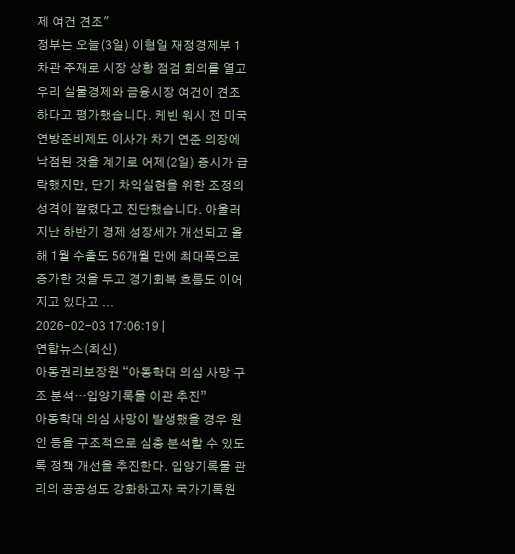제 여건 견조"
정부는 오늘(3일) 이형일 재정경제부 1차관 주재로 시장 상황 점검 회의를 열고 우리 실물경제와 금융시장 여건이 견조하다고 평가했습니다. 케빈 워시 전 미국 연방준비제도 이사가 차기 연준 의장에 낙점된 것을 계기로 어제(2일) 증시가 급락했지만, 단기 차익실현을 위한 조정의 성격이 깔렸다고 진단했습니다. 아울러 지난 하반기 경제 성장세가 개선되고 올해 1월 수출도 56개월 만에 최대폭으로 증가한 것을 두고 경기회복 흐름도 이어지고 있다고 ...
2026-02-03 17:06:19 |
연합뉴스(최신)
아동권리보장원 “아동학대 의심 사망 구조 분석…입양기록물 이관 추진”
아동학대 의심 사망이 발생했을 경우 원인 등을 구조적으로 심층 분석할 수 있도록 정책 개선을 추진한다. 입양기록물 관리의 공공성도 강화하고자 국가기록원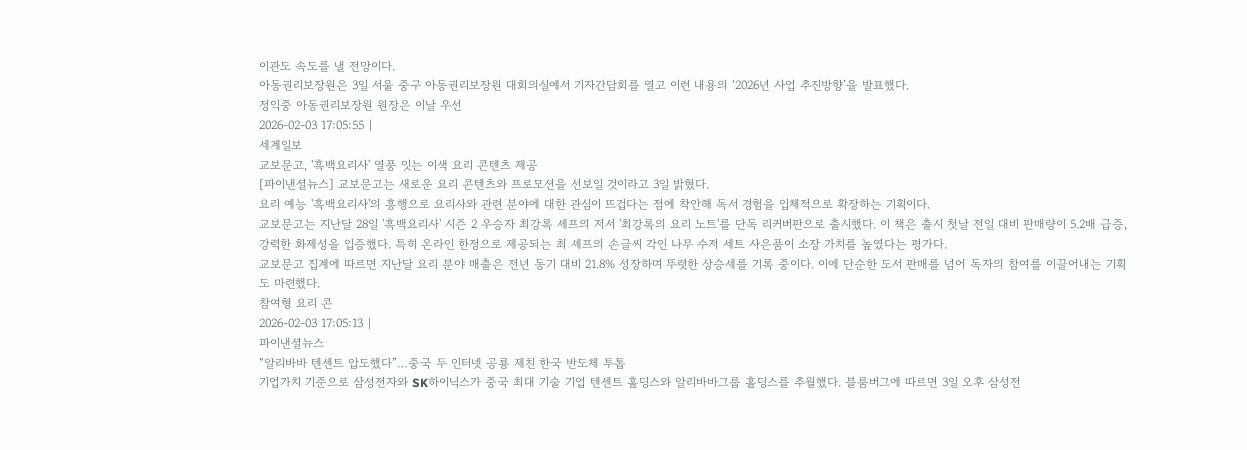이관도 속도를 낼 전망이다.
아동권리보장원은 3일 서울 중구 아동권리보장원 대회의실에서 기자간담회를 열고 이런 내용의 ‘2026년 사업 추진방향’을 발표했다.
정익중 아동권리보장원 원장은 이날 우선
2026-02-03 17:05:55 |
세계일보
교보문고, '흑백요리사' 열풍 잇는 이색 요리 콘텐츠 제공
[파이낸셜뉴스] 교보문고는 새로운 요리 콘텐츠와 프로모션을 선보일 것이라고 3일 밝혔다.
요리 예능 '흑백요리사'의 흥행으로 요리사와 관련 분야에 대한 관심이 뜨겁다는 점에 착안해 독서 경험을 입체적으로 확장하는 기획이다.
교보문고는 지난달 28일 '흑백요리사' 시즌 2 우승자 최강록 셰프의 저서 '최강록의 요리 노트'를 단독 리커버판으로 출시했다. 이 책은 출시 첫날 전일 대비 판매량이 5.2배 급증, 강력한 화제성을 입증했다. 특히 온라인 한정으로 제공되는 최 셰프의 손글씨 각인 나무 수저 세트 사은품이 소장 가치를 높였다는 평가다.
교보문고 집계에 따르면 지난달 요리 분야 매출은 전년 동기 대비 21.8% 성장하며 뚜렷한 상승세를 기록 중이다. 이에 단순한 도서 판매를 넘어 독자의 참여를 이끌어내는 기획도 마련했다.
참여형 요리 콘
2026-02-03 17:05:13 |
파이낸셜뉴스
“알리바바 텐센트 압도했다”…중국 두 인터넷 공룡 제친 한국 반도체 투톱
기업가치 기준으로 삼성전자와 SK하이닉스가 중국 최대 기술 기업 텐센트 홀딩스와 알리바바그룹 홀딩스를 추월했다. 블룸버그에 따르면 3일 오후 삼성전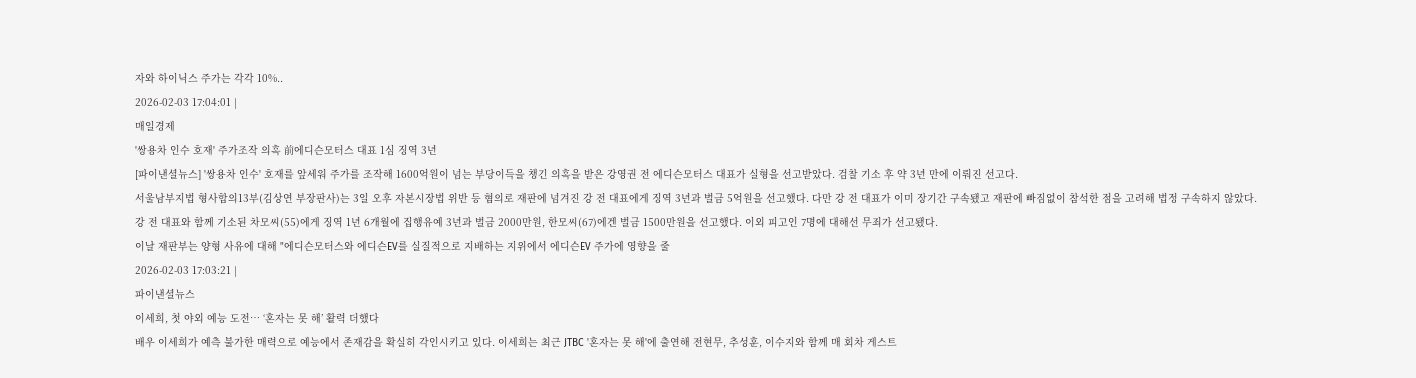자와 하이닉스 주가는 각각 10%..
2026-02-03 17:04:01 |
매일경제
'쌍용차 인수 호재' 주가조작 의혹 前에디슨모터스 대표 1심 징역 3년
[파이낸셜뉴스] '쌍용차 인수' 호재를 앞세워 주가를 조작해 1600억원이 넘는 부당이득을 챙긴 의혹을 받은 강영권 전 에디슨모터스 대표가 실형을 선고받았다. 검찰 기소 후 약 3년 만에 이뤄진 선고다.
서울남부지법 형사합의13부(김상연 부장판사)는 3일 오후 자본시장법 위반 등 혐의로 재판에 넘겨진 강 전 대표에게 징역 3년과 벌금 5억원을 선고했다. 다만 강 전 대표가 이미 장기간 구속됐고 재판에 빠짐없이 참석한 점을 고려해 법정 구속하지 않았다.
강 전 대표와 함께 기소된 차모씨(55)에게 징역 1년 6개월에 집행유예 3년과 벌금 2000만원, 한모씨(67)에겐 벌금 1500만원을 선고했다. 이외 피고인 7명에 대해선 무죄가 선고됐다.
이날 재판부는 양형 사유에 대해 "에디슨모터스와 에디슨EV를 실질적으로 지배하는 지위에서 에디슨EV 주가에 영향을 줄
2026-02-03 17:03:21 |
파이낸셜뉴스
이세희, 첫 야외 예능 도전… ‘혼자는 못 해’ 활력 더했다
배우 이세희가 예측 불가한 매력으로 예능에서 존재감을 확실히 각인시키고 있다. 이세희는 최근 JTBC '혼자는 못 해'에 출연해 전현무, 추성훈, 이수지와 함께 매 회차 게스트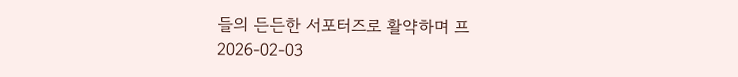들의 든든한 서포터즈로 활약하며 프
2026-02-03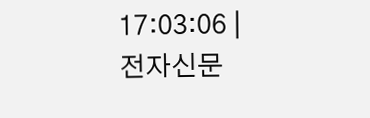17:03:06 |
전자신문